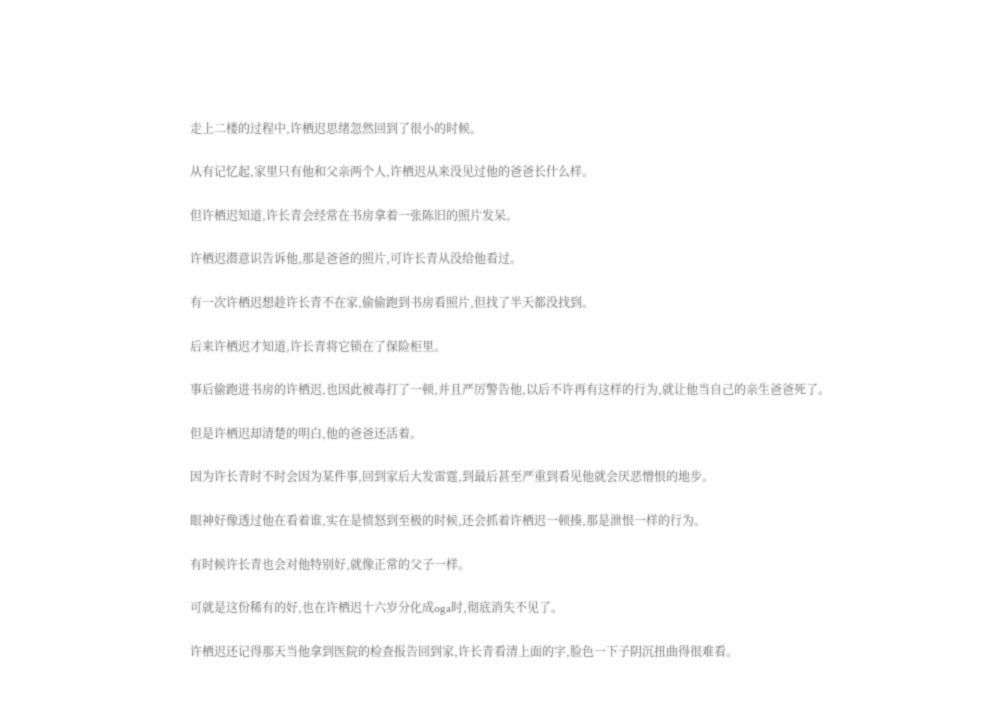走上二楼的过程中,许栖迟思绪忽然回到了很小的时候。

从有记忆起,家里只有他和父亲两个人,许栖迟从来没见过他的爸爸长什么样。

但许栖迟知道,许长青会经常在书房拿着一张陈旧的照片发呆。

许栖迟潜意识告诉他,那是爸爸的照片,可许长青从没给他看过。

有一次许栖迟想趁许长青不在家,偷偷跑到书房看照片,但找了半天都没找到。

后来许栖迟才知道,许长青将它锁在了保险柜里。

事后偷跑进书房的许栖迟,也因此被毒打了一顿,并且严厉警告他,以后不许再有这样的行为,就让他当自己的亲生爸爸死了。

但是许栖迟却清楚的明白,他的爸爸还活着。

因为许长青时不时会因为某件事,回到家后大发雷霆,到最后甚至严重到看见他就会厌恶憎恨的地步。

眼神好像透过他在看着谁,实在是愤怒到至极的时候,还会抓着许栖迟一顿揍,那是泄恨一样的行为。

有时候许长青也会对他特别好,就像正常的父子一样。

可就是这份稀有的好,也在许栖迟十六岁分化成oga时,彻底消失不见了。

许栖迟还记得那天当他拿到医院的检查报告回到家,许长青看清上面的字,脸色一下子阴沉扭曲得很难看。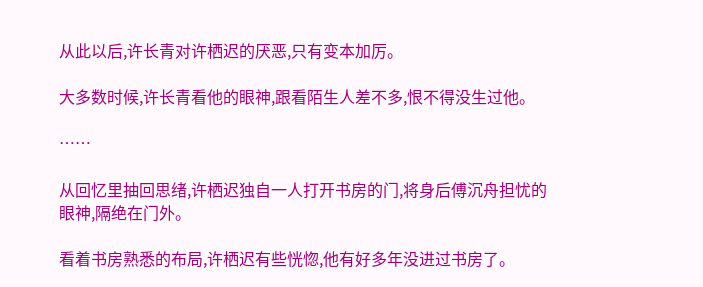从此以后,许长青对许栖迟的厌恶,只有变本加厉。

大多数时候,许长青看他的眼神,跟看陌生人差不多,恨不得没生过他。

……

从回忆里抽回思绪,许栖迟独自一人打开书房的门,将身后傅沉舟担忧的眼神,隔绝在门外。

看着书房熟悉的布局,许栖迟有些恍惚,他有好多年没进过书房了。